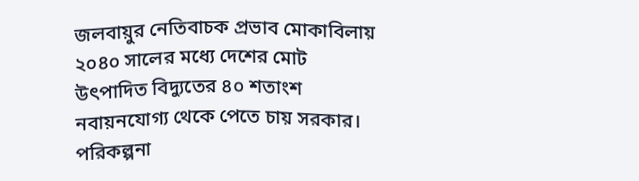জলবায়ুর নেতিবাচক প্রভাব মোকাবিলায় ২০৪০ সালের মধ্যে দেশের মোট উৎপাদিত বিদ্যুতের ৪০ শতাংশ নবায়নযোগ্য থেকে পেতে চায় সরকার। পরিকল্পনা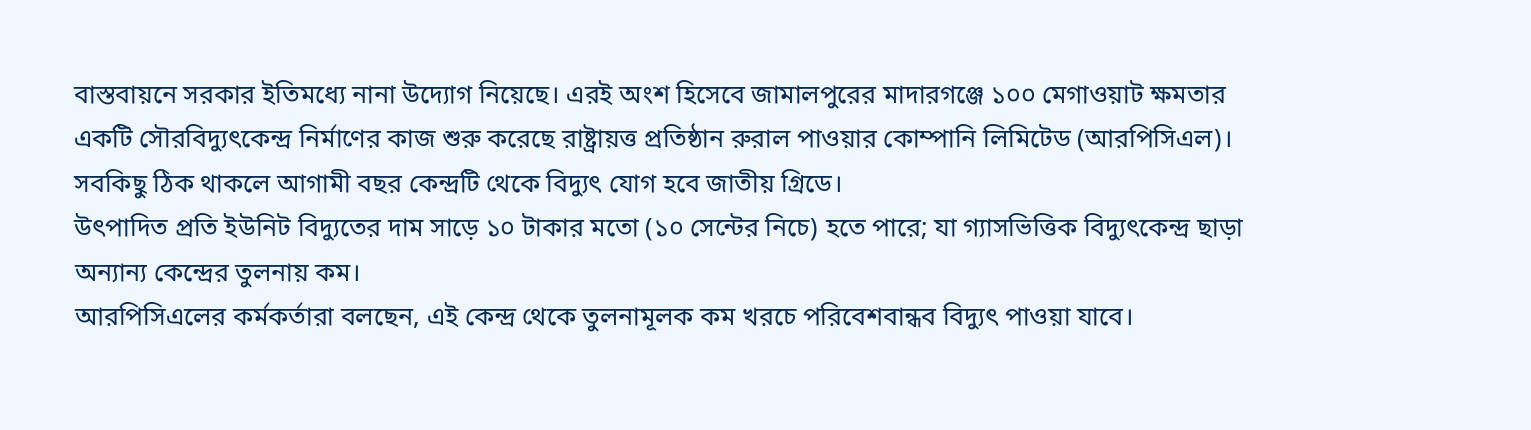বাস্তবায়নে সরকার ইতিমধ্যে নানা উদ্যোগ নিয়েছে। এরই অংশ হিসেবে জামালপুরের মাদারগঞ্জে ১০০ মেগাওয়াট ক্ষমতার একটি সৌরবিদ্যুৎকেন্দ্র নির্মাণের কাজ শুরু করেছে রাষ্ট্রায়ত্ত প্রতিষ্ঠান রুরাল পাওয়ার কোম্পানি লিমিটেড (আরপিসিএল)। সবকিছু ঠিক থাকলে আগামী বছর কেন্দ্রটি থেকে বিদ্যুৎ যোগ হবে জাতীয় গ্রিডে।
উৎপাদিত প্রতি ইউনিট বিদ্যুতের দাম সাড়ে ১০ টাকার মতো (১০ সেন্টের নিচে) হতে পারে; যা গ্যাসভিত্তিক বিদ্যুৎকেন্দ্র ছাড়া অন্যান্য কেন্দ্রের তুলনায় কম।
আরপিসিএলের কর্মকর্তারা বলছেন, এই কেন্দ্র থেকে তুলনামূলক কম খরচে পরিবেশবান্ধব বিদ্যুৎ পাওয়া যাবে।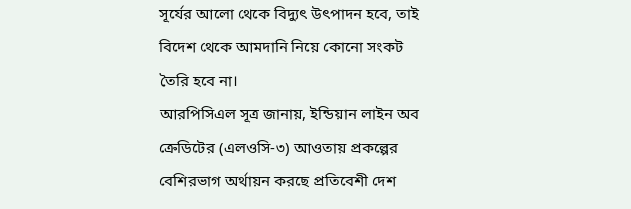সূর্যের আলো থেকে বিদ্যুৎ উৎপাদন হবে, তাই বিদেশ থেকে আমদানি নিয়ে কোনো সংকট তৈরি হবে না।
আরপিসিএল সূত্র জানায়, ইন্ডিয়ান লাইন অব ক্রেডিটের (এলওসি-৩) আওতায় প্রকল্পের বেশিরভাগ অর্থায়ন করছে প্রতিবেশী দেশ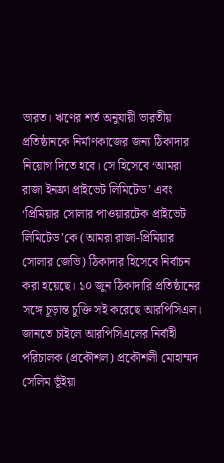ভারত। ঋণের শর্ত অনুযায়ী ভারতীয় প্রতিষ্ঠানকে নির্মাণকাজের জন্য ঠিকাদার নিয়োগ দিতে হবে। সে হিসেবে ‘আমরা রাজা ইনফ্রা প্রাইভেট লিমিটেড’ এবং ‘প্রিমিয়ার সোলার পাওয়ারটেক প্রাইভেট লিমিটেড’কে (আমরা রাজা-প্রিমিয়ার সোলার জেভি) ঠিকাদার হিসেবে নির্বাচন করা হয়েছে। ১০ জুন ঠিকাদারি প্রতিষ্ঠানের সঙ্গে চূড়ান্ত চুক্তি সই করেছে আরপিসিএল।
জানতে চাইলে আরপিসিএলের নির্বাহী পরিচালক (প্রকৌশল) প্রকৌশলী মোহাম্মদ সেলিম ভূঁইয়া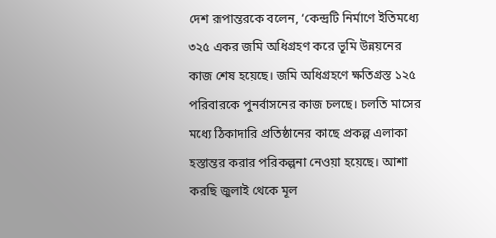দেশ রূপান্তরকে বলেন, ‘কেন্দ্রটি নির্মাণে ইতিমধ্যে ৩২৫ একর জমি অধিগ্রহণ করে ভূমি উন্নয়নের কাজ শেষ হয়েছে। জমি অধিগ্রহণে ক্ষতিগ্রস্ত ১২৫ পরিবারকে পুনর্বাসনের কাজ চলছে। চলতি মাসের মধ্যে ঠিকাদারি প্রতিষ্ঠানের কাছে প্রকল্প এলাকা হস্তান্তর করার পরিকল্পনা নেওয়া হয়েছে। আশা করছি জুলাই থেকে মূল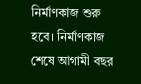নির্মাণকাজ শুরু হবে। নির্মাণকাজ শেষে আগামী বছর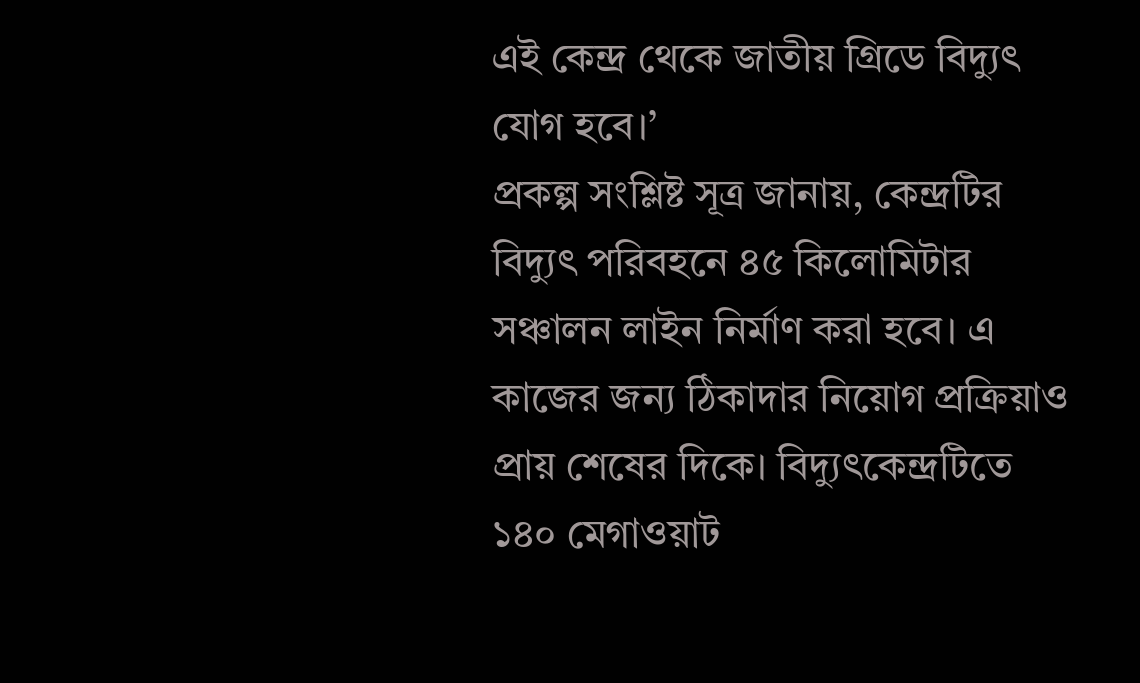এই কেন্দ্র থেকে জাতীয় গ্রিডে বিদ্যুৎ যোগ হবে।’
প্রকল্প সংশ্লিষ্ট সূত্র জানায়, কেন্দ্রটির বিদ্যুৎ পরিবহনে ৪৫ কিলোমিটার সঞ্চালন লাইন নির্মাণ করা হবে। এ কাজের জন্য ঠিকাদার নিয়োগ প্রক্রিয়াও প্রায় শেষের দিকে। বিদ্যুৎকেন্দ্রটিতে ১৪০ মেগাওয়াট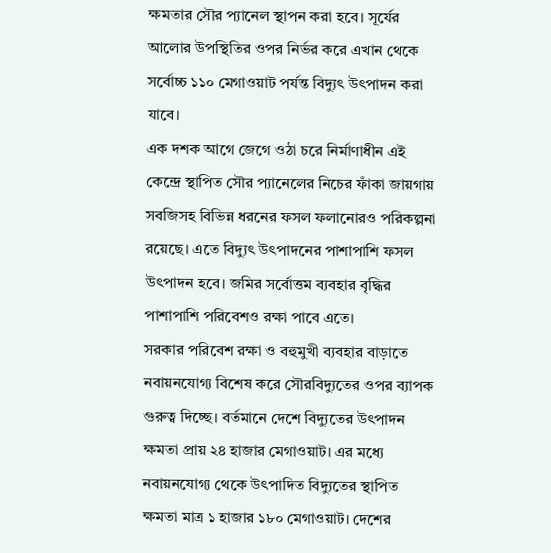ক্ষমতার সৌর প্যানেল স্থাপন করা হবে। সূর্যের আলোর উপস্থিতির ওপর নির্ভর করে এখান থেকে সর্বোচ্চ ১১০ মেগাওয়াট পর্যন্ত বিদ্যুৎ উৎপাদন করা যাবে।
এক দশক আগে জেগে ওঠা চরে নির্মাণাধীন এই কেন্দ্রে স্থাপিত সৌর প্যানেলের নিচের ফাঁকা জায়গায় সবজিসহ বিভিন্ন ধরনের ফসল ফলানোরও পরিকল্পনা রয়েছে। এতে বিদ্যুৎ উৎপাদনের পাশাপাশি ফসল উৎপাদন হবে। জমির সর্বোত্তম ব্যবহার বৃদ্ধির পাশাপাশি পরিবেশও রক্ষা পাবে এতে।
সরকার পরিবেশ রক্ষা ও বহুমুখী ব্যবহার বাড়াতে নবায়নযোগ্য বিশেষ করে সৌরবিদ্যুতের ওপর ব্যাপক গুরুত্ব দিচ্ছে। বর্তমানে দেশে বিদ্যুতের উৎপাদন ক্ষমতা প্রায় ২৪ হাজার মেগাওয়াট। এর মধ্যে নবায়নযোগ্য থেকে উৎপাদিত বিদ্যুতের স্থাপিত ক্ষমতা মাত্র ১ হাজার ১৮০ মেগাওয়াট। দেশের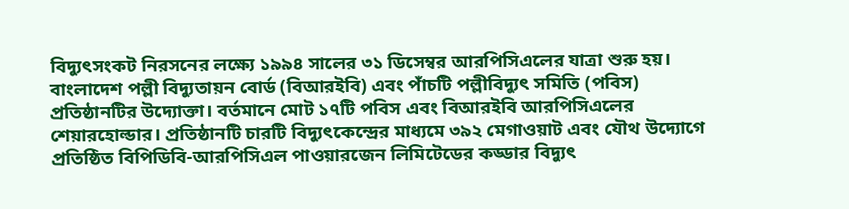বিদ্যুৎসংকট নিরসনের লক্ষ্যে ১৯৯৪ সালের ৩১ ডিসেম্বর আরপিসিএলের যাত্রা শুরু হয়। বাংলাদেশ পল্লী বিদ্যুতায়ন বোর্ড (বিআরইবি) এবং পাঁচটি পল্লীবিদ্যুৎ সমিতি (পবিস) প্রতিষ্ঠানটির উদ্যোক্তা। বর্তমানে মোট ১৭টি পবিস এবং বিআরইবি আরপিসিএলের শেয়ারহোল্ডার। প্রতিষ্ঠানটি চারটি বিদ্যুৎকেন্দ্রের মাধ্যমে ৩৯২ মেগাওয়াট এবং যৌথ উদ্যোগে প্রতিষ্ঠিত বিপিডিবি-আরপিসিএল পাওয়ারজেন লিমিটেডের কড্ডার বিদ্যুৎ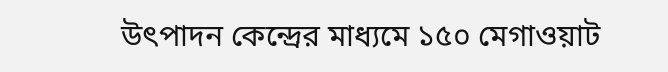উৎপাদন কেন্দ্রের মাধ্যমে ১৫০ মেগাওয়াট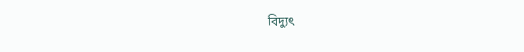বিদ্যুৎ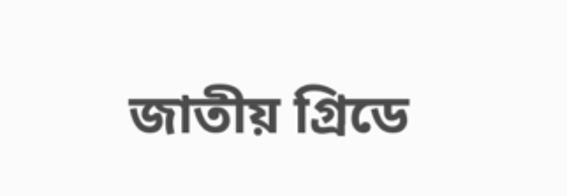জাতীয় গ্রিডে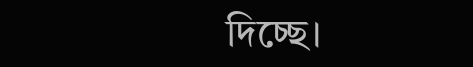দিচ্ছে।